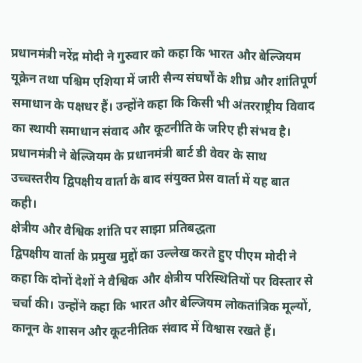प्रधानमंत्री नरेंद्र मोदी ने गुरुवार को कहा कि भारत और बेल्जियम यूक्रेन तथा पश्चिम एशिया में जारी सैन्य संघर्षों के शीघ्र और शांतिपूर्ण समाधान के पक्षधर हैं। उन्होंने कहा कि किसी भी अंतरराष्ट्रीय विवाद का स्थायी समाधान संवाद और कूटनीति के जरिए ही संभव है। प्रधानमंत्री ने बेल्जियम के प्रधानमंत्री बार्ट डी वेवर के साथ उच्चस्तरीय द्विपक्षीय वार्ता के बाद संयुक्त प्रेस वार्ता में यह बात कही।
क्षेत्रीय और वैश्विक शांति पर साझा प्रतिबद्धता
द्विपक्षीय वार्ता के प्रमुख मुद्दों का उल्लेख करते हुए पीएम मोदी ने कहा कि दोनों देशों ने वैश्विक और क्षेत्रीय परिस्थितियों पर विस्तार से चर्चा की। उन्होंने कहा कि भारत और बेल्जियम लोकतांत्रिक मूल्यों, कानून के शासन और कूटनीतिक संवाद में विश्वास रखते हैं।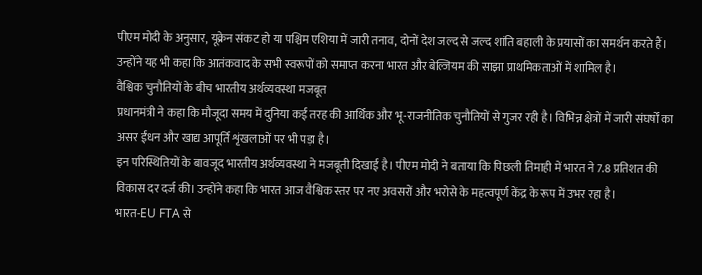पीएम मोदी के अनुसार, यूक्रेन संकट हो या पश्चिम एशिया में जारी तनाव, दोनों देश जल्द से जल्द शांति बहाली के प्रयासों का समर्थन करते हैं। उन्होंने यह भी कहा कि आतंकवाद के सभी स्वरूपों को समाप्त करना भारत और बेल्जियम की साझा प्राथमिकताओं में शामिल है।
वैश्विक चुनौतियों के बीच भारतीय अर्थव्यवस्था मजबूत
प्रधानमंत्री ने कहा कि मौजूदा समय में दुनिया कई तरह की आर्थिक और भू-राजनीतिक चुनौतियों से गुजर रही है। विभिन्न क्षेत्रों में जारी संघर्षों का असर ईंधन और खाद्य आपूर्ति शृंखलाओं पर भी पड़ा है।
इन परिस्थितियों के बावजूद भारतीय अर्थव्यवस्था ने मजबूती दिखाई है। पीएम मोदी ने बताया कि पिछली तिमाही में भारत ने 7.8 प्रतिशत की विकास दर दर्ज की। उन्होंने कहा कि भारत आज वैश्विक स्तर पर नए अवसरों और भरोसे के महत्वपूर्ण केंद्र के रूप में उभर रहा है।
भारत-EU FTA से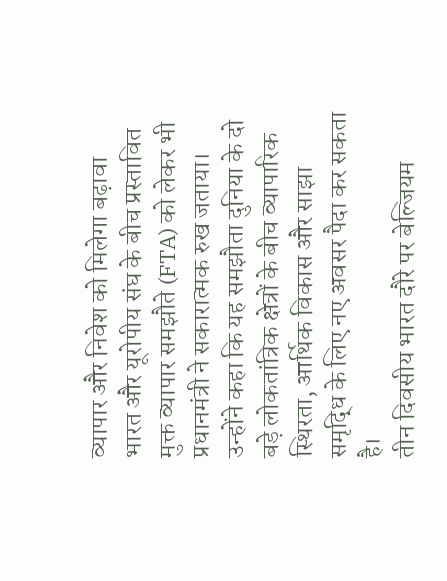व्यापार और निवेश को मिलेगा बढ़ावा
भारत और यूरोपीय संघ के बीच प्रस्तावित मुक्त व्यापार समझौते (FTA) को लेकर भी प्रधानमंत्री ने सकारात्मक रुख जताया। उन्होंने कहा कि यह समझौता दुनिया के दो बड़े लोकतांत्रिक क्षेत्रों के बीच व्यापारिक स्थिरता, आर्थिक विकास और साझा समृद्धि के लिए नए अवसर पैदा कर सकता है।
तीन दिवसीय भारत दौरे पर बेल्जियम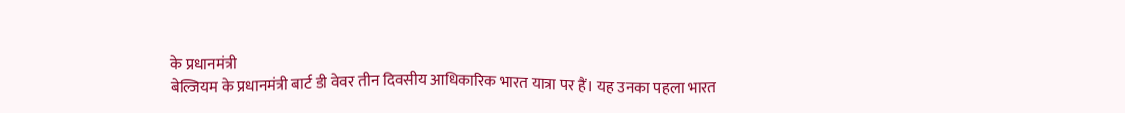के प्रधानमंत्री
बेल्जियम के प्रधानमंत्री बार्ट डी वेवर तीन दिवसीय आधिकारिक भारत यात्रा पर हैं। यह उनका पहला भारत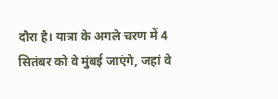दौरा है। यात्रा के अगले चरण में 4 सितंबर को वे मुंबई जाएंगे, जहां वे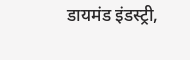डायमंड इंडस्ट्री,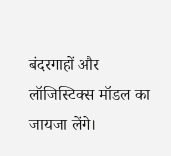बंदरगाहों और लॉजिस्टिक्स मॉडल का जायजा लेंगे।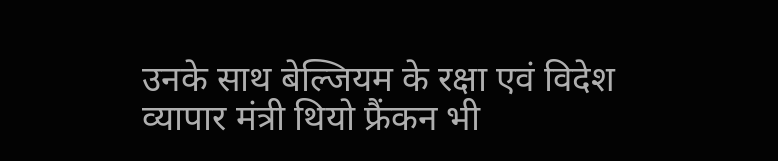उनके साथ बेल्जियम के रक्षा एवं विदेश व्यापार मंत्री थियो फ्रैंकन भी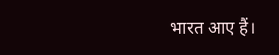भारत आए हैं।